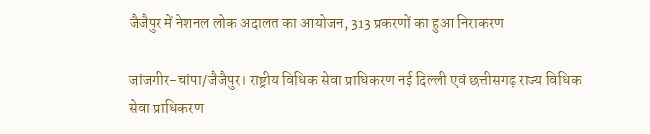जैजैपुर में नेशनल लोक अदालत का आयोजन, 313 प्रकरणों का हुआ निराकरण

जांजगीर-चांपा/जैजैपुर। राष्ट्रीय विधिक सेवा प्राधिकरण नई दिल्ली एवं छत्तीसगढ़ राज्य विधिक सेवा प्राधिकरण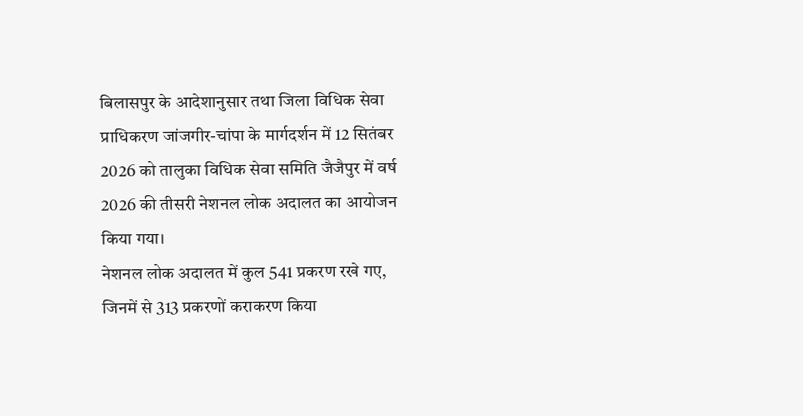बिलासपुर के आदेशानुसार तथा जिला विधिक सेवा प्राधिकरण जांजगीर-चांपा के मार्गदर्शन में 12 सितंबर 2026 को तालुका विधिक सेवा समिति जैजैपुर में वर्ष 2026 की तीसरी नेशनल लोक अदालत का आयोजन किया गया।
नेशनल लोक अदालत में कुल 541 प्रकरण रखे गए, जिनमें से 313 प्रकरणों कराकरण किया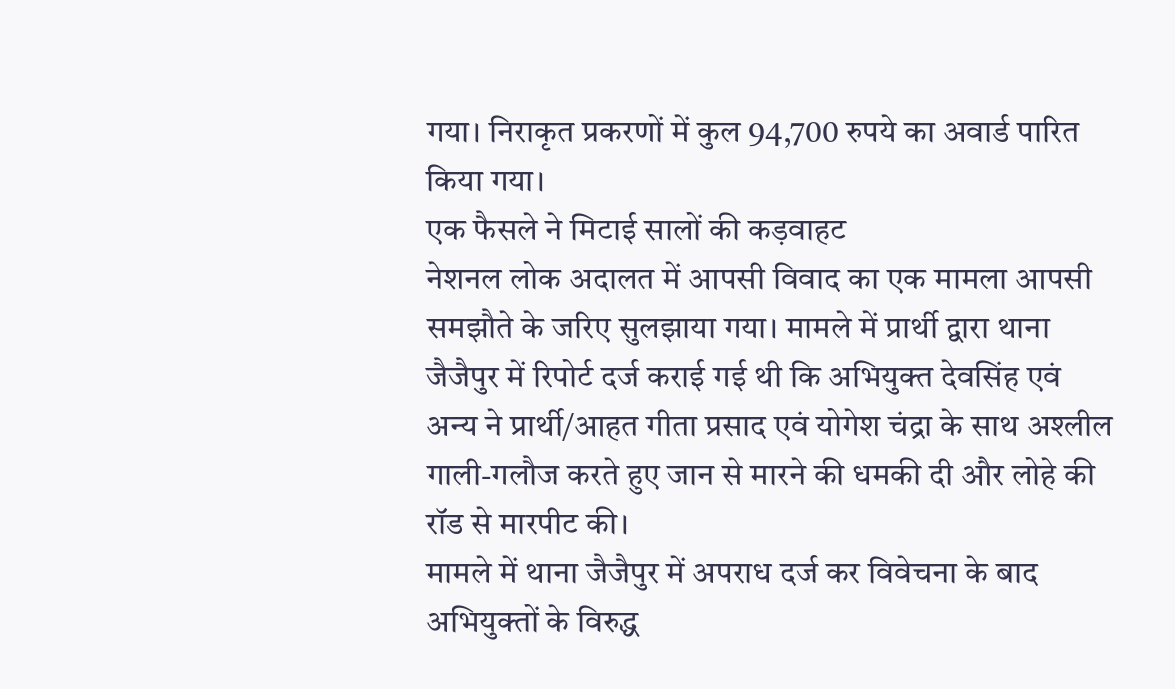गया। निराकृत प्रकरणों में कुल 94,700 रुपये का अवार्ड पारित किया गया।
एक फैसले ने मिटाई सालों की कड़वाहट
नेशनल लोक अदालत में आपसी विवाद का एक मामला आपसी समझौते के जरिए सुलझाया गया। मामले में प्रार्थी द्वारा थाना जैजैपुर में रिपोर्ट दर्ज कराई गई थी कि अभियुक्त देवसिंह एवं अन्य ने प्रार्थी/आहत गीता प्रसाद एवं योगेश चंद्रा के साथ अश्लील गाली-गलौज करते हुए जान से मारने की धमकी दी और लोहे की रॉड से मारपीट की।
मामले में थाना जैजैपुर में अपराध दर्ज कर विवेचना के बाद अभियुक्तों के विरुद्ध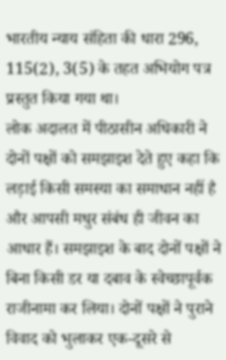भारतीय न्याय संहिता की धारा 296, 115(2), 3(5) के तहत अभियोग पत्र प्रस्तुत किया गया था।
लोक अदालत में पीठासीन अधिकारी ने दोनों पक्षों को समझाइश देते हुए कहा कि लड़ाई किसी समस्या का समाधान नहीं है और आपसी मधुर संबंध ही जीवन का आधार हैं। समझाइश के बाद दोनों पक्षों ने बिना किसी डर या दबाव के स्वेच्छापूर्वक राजीनामा कर लिया। दोनों पक्षों ने पुराने विवाद को भुलाकर एक-दूसरे से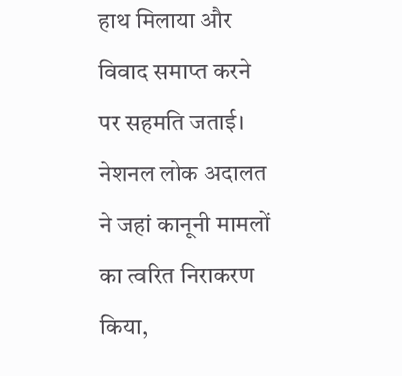हाथ मिलाया और विवाद समाप्त करने पर सहमति जताई।
नेशनल लोक अदालत ने जहां कानूनी मामलों का त्वरित निराकरण किया,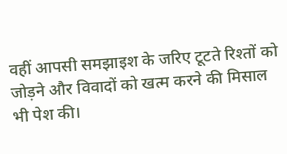वहीं आपसी समझाइश के जरिए टूटते रिश्तों को जोड़ने और विवादों को खत्म करने की मिसाल भी पेश की।